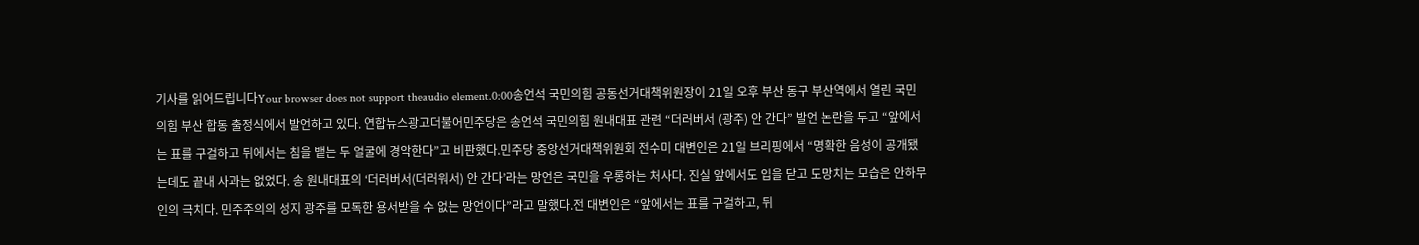기사를 읽어드립니다Your browser does not support theaudio element.0:00송언석 국민의힘 공동선거대책위원장이 21일 오후 부산 동구 부산역에서 열린 국민의힘 부산 합동 출정식에서 발언하고 있다. 연합뉴스광고더불어민주당은 송언석 국민의힘 원내대표 관련 “더러버서 (광주) 안 간다” 발언 논란을 두고 “앞에서는 표를 구걸하고 뒤에서는 침을 뱉는 두 얼굴에 경악한다”고 비판했다.민주당 중앙선거대책위원회 전수미 대변인은 21일 브리핑에서 “명확한 음성이 공개됐는데도 끝내 사과는 없었다. 송 원내대표의 ‘더러버서(더러워서) 안 간다’라는 망언은 국민을 우롱하는 처사다. 진실 앞에서도 입을 닫고 도망치는 모습은 안하무인의 극치다. 민주주의의 성지 광주를 모독한 용서받을 수 없는 망언이다”라고 말했다.전 대변인은 “앞에서는 표를 구걸하고, 뒤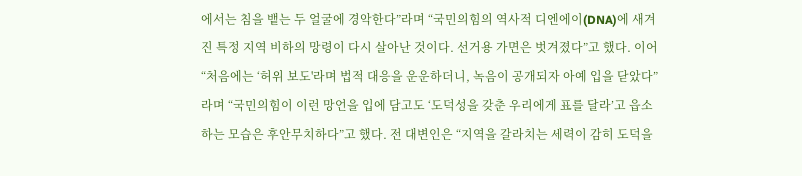에서는 침을 뱉는 두 얼굴에 경악한다”라며 “국민의힘의 역사적 디엔에이(DNA)에 새겨진 특정 지역 비하의 망령이 다시 살아난 것이다. 선거용 가면은 벗겨졌다”고 했다. 이어 “처음에는 ‘허위 보도'라며 법적 대응을 운운하더니, 녹음이 공개되자 아예 입을 닫았다”라며 “국민의힘이 이런 망언을 입에 담고도 ‘도덕성을 갖춘 우리에게 표를 달라’고 읍소하는 모습은 후안무치하다”고 했다. 전 대변인은 “지역을 갈라치는 세력이 감히 도덕을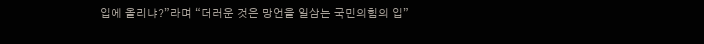입에 올리냐?”라며 “더러운 것은 망언을 일삼는 국민의힘의 입”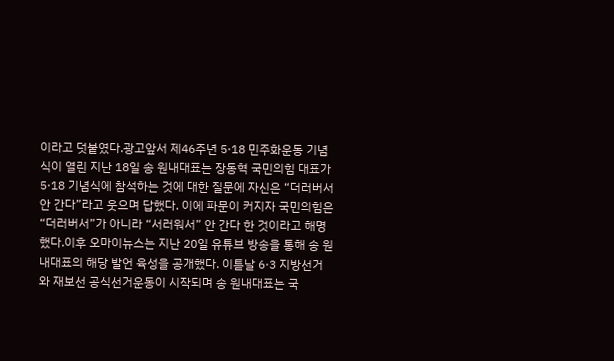이라고 덧붙였다.광고앞서 제46주년 5·18 민주화운동 기념식이 열린 지난 18일 송 원내대표는 장동혁 국민의힘 대표가 5·18 기념식에 참석하는 것에 대한 질문에 자신은 “더러버서 안 간다”라고 웃으며 답했다. 이에 파문이 커지자 국민의힘은 “더러버서”가 아니라 “서러워서” 안 간다 한 것이라고 해명했다.이후 오마이뉴스는 지난 20일 유튜브 방송을 통해 송 원내대표의 해당 발언 육성을 공개했다. 이튿날 6·3 지방선거와 재보선 공식선거운동이 시작되며 송 원내대표는 국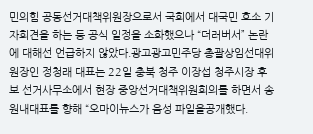민의힘 공동선거대책위원장으로서 국회에서 대국민 호소 기자회견을 하는 등 공식 일정을 소화했으나 “더러버서” 논란에 대해선 언급하지 않았다.광고광고민주당 총괄상임선대위원장인 정청래 대표는 22일 충북 청주 이장섭 청주시장 후보 선거사무소에서 현장 중앙선거대책위원회의를 하면서 송 원내대표를 향해 “오마이뉴스가 음성 파일을공개했다.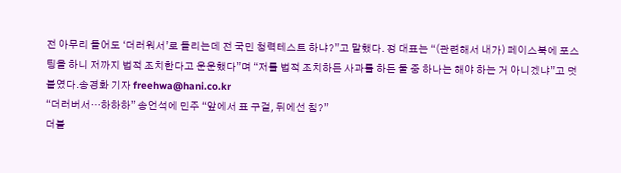전 아무리 들어도 ‘더러워서’로 들리는데 전 국민 청력테스트 하냐?”고 말했다. 정 대표는 “(관련해서 내가) 페이스북에 포스팅을 하니 저까지 법적 조치한다고 운운했다”며 “저를 법적 조치하든 사과를 하든 둘 중 하나는 해야 하는 거 아니겠냐”고 덧붙였다.송경화 기자 freehwa@hani.co.kr
“더러버서…하하하” 송언석에 민주 “앞에서 표 구걸, 뒤에선 침?”
더불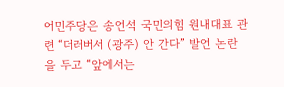어민주당은 송언석 국민의힘 원내대표 관련 “더러버서 (광주) 안 간다” 발언 논란을 두고 “앞에서는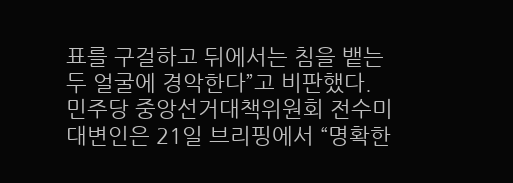표를 구걸하고 뒤에서는 침을 뱉는 두 얼굴에 경악한다”고 비판했다. 민주당 중앙선거대책위원회 전수미 대변인은 21일 브리핑에서 “명확한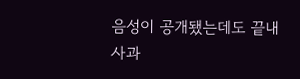음성이 공개됐는데도 끝내 사과